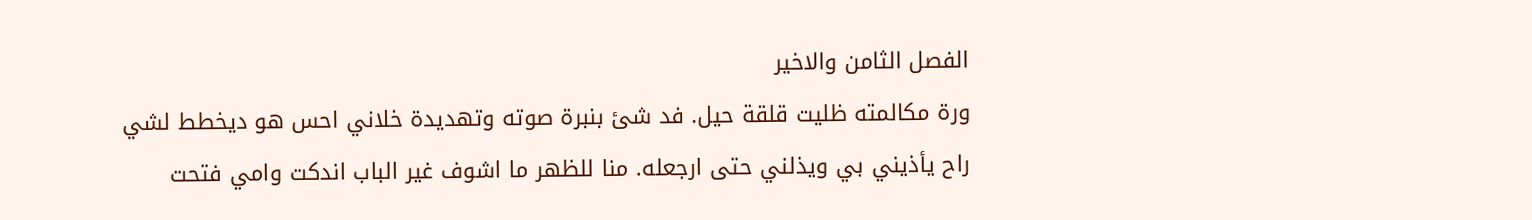الفصل الثامن والاخير
ورة مكالمته ظليت قلقة حيل. فد شئ بنبرة صوته وتهديدة خلاني احس هو ديخطط لشي راح يأذيني بي ويذلني حتى ارجعله. منا للظهر ما اشوف غير الباب اندكت وامي فتحت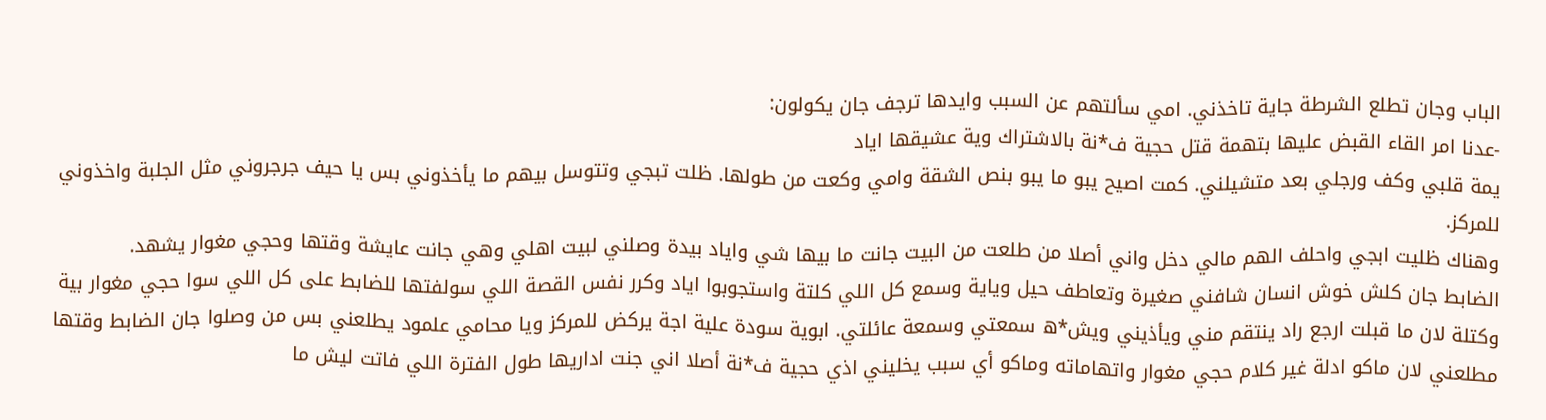الباب وجان تطلع الشرطة جاية تاخذني. امي سألتهم عن السبب وايدها ترجف جان يكولون:
-عدنا امر القاء القبض عليها بتهمة قتل حجية ف*نة بالاشتراك وية عشيقها اياد
يمة قلبي وكف ورجلي بعد متشيلني. كمت اصيح يبو ما يبو بنص الشقة وامي وكعت من طولها. ظلت تبجي وتتوسل بيهم ما يأخذوني بس يا حيف جرجروني مثل الجلبة واخذوني للمركز.
وهناك ظليت ابجي واحلف الهم مالي دخل واني أصلا من طلعت من البيت جانت ما بيها شي واياد بيدة وصلني لبيت اهلي وهي جانت عايشة وقتها وحجي مغوار يشهد.
الضابط جان كلش خوش انسان شافني صغيرة وتعاطف حيل وياية وسمع كل اللي كلتة واستجوبوا اياد وكرر نفس القصة اللي سولفتها للضابط على كل اللي سوا حجي مغوار بية وكتلة لان ما قبلت ارجع راد ينتقم مني ويأذيني ويش*ه سمعتي وسمعة عائلتي. ابوية سودة علية اجة يركض للمركز ويا محامي علمود يطلعني بس من وصلوا جان الضابط وقتها مطلعني لان ماكو ادلة غير كلام حجي مغوار واتهاماته وماكو أي سبب يخليني اذي حجية ف*نة أصلا اني جنت اداريها طول الفترة اللي فاتت ليش ما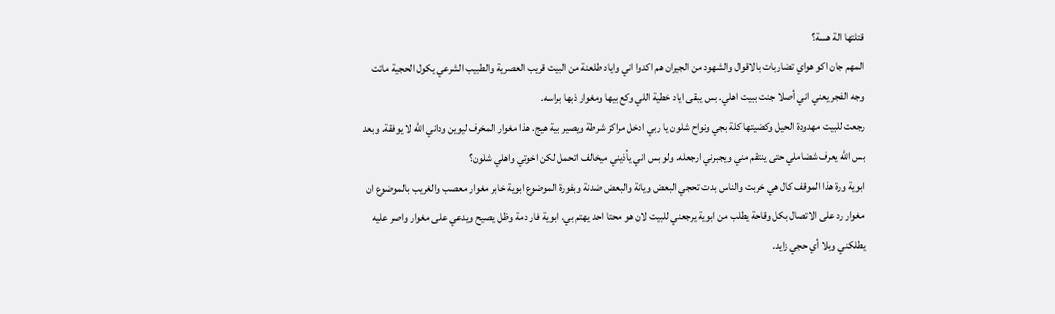قتلتها الة هسة؟
المهم جان اكو هواي تضاربات بالاقوال والشهود من الجيران هم اكدوا اني واياد طلعنة من البيت قريب العصرية والطبيب الشرعي يكول الحجية ماتت وجه الفجر يعني اني أصلا جنت ببيت اهلي. بس يبقى اياد خطية اللي وكع بيها ومغوار ذبها براسه.
رجعت للبيت مهدودة الحيل وكضيتها كلة بجي ونواح شلون يا ربي ادخل مراكز شرطة ويصير بية هيج. هذا مغوار المخرف ليوين وداني الله لا يوفقة. وبعد بس الله يعرف شضاملي حتى ينتقم مني ويجبرني ارجعله. ولو بس اني يأذيني ميخالف اتحمل لكن اخوتي واهلي شلون؟
ابوية ورة هذا الموقف كال هي خربت والناس بدت تحجي البعض ويانة والبعض ضدنة وبفورة الموضوع ابوية خابر مغوار معصب والغريب بالموضوع ان مغوار رد على الاتصال بكل وقاحة يطلب من ابوية يرجعني للبيت لان هو محتا احد يهتم بي. ابوية فار دمة وظل يصيح ويدعي على مغوار واصر عليه يطلكني وبلا أي حجي زايد.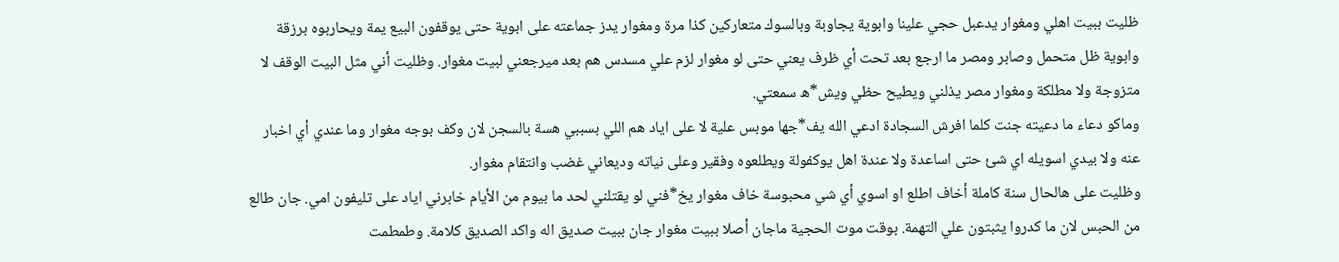ظليت ببيت اهلي ومغوار يدعبل حجي علينا وابوية يجاوبة وبالسوك متعاركين كذا مرة ومغوار يدز جماعته على ابوية حتى يوقفون البيع يمة ويحاربوه برزقة وابوية ظل متحمل وصابر ومصر ما ارجع بعد تحت أي ظرف يعني حتى لو مغوار لزم علي مسدس هم بعد ميرجعني لبيت مغوار. وظليت أني مثل البيت الوقف لا متزوجة ولا مطلكة ومغوار مصر يذلني ويطيح حظي ويش*ه سمعتي.
وماكو دعاء ما دعيته جنت كلما افرش السجادة ادعي الله يف*جها موبس علية لا على اياد هم اللي بسببي هسة بالسجن لان وكف بوجه مغوار وما عندي أي اخبار عنه ولا بيدي اسويله اي شئ حتى اساعدة ولا عندة اهل يوكفولة ويطلعوه وفقير وعلى نياته وديعاني غضب وانتقام مغوار.
وظليت على هالحال سنة كاملة أخاف اطلع او اسوي أي شي محبوسة خاف مغوار يخ*فني لو يقتلني لحد ما بيوم من الأيام خابرني اياد على تليفون امي. جان طالع من الحبس لان ما كدروا يثبتون علي التهمة. بوقت موت الحجية ماجان أصلا ببيت مغوار جان ببيت صديق اله واكد الصديق كلامة. وطمطمت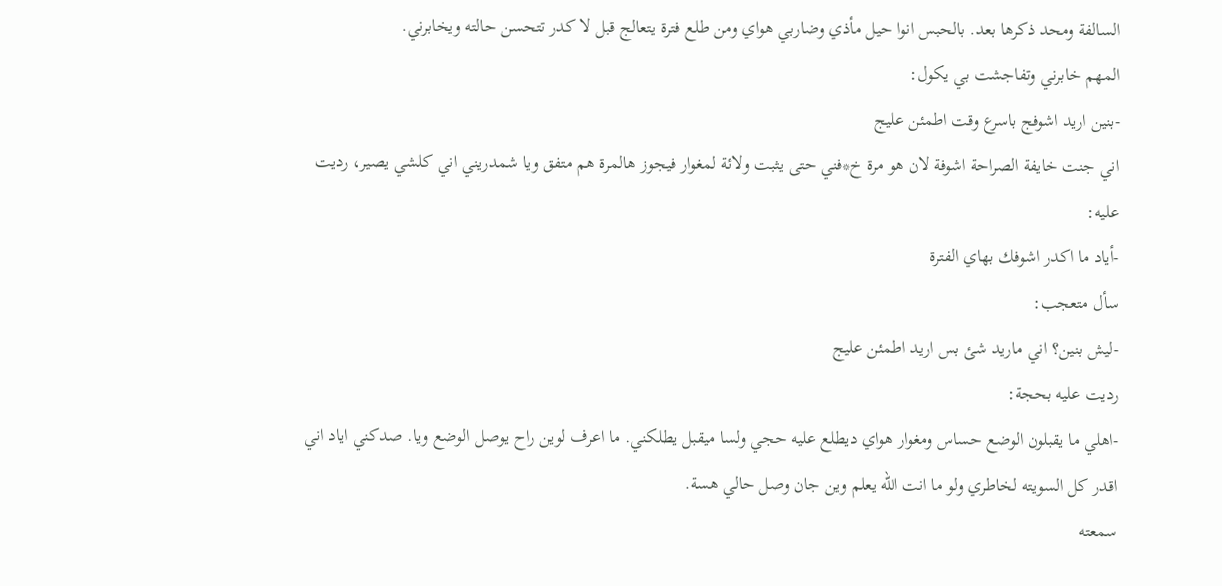السالفة ومحد ذكرها بعد. بالحبس انوا حيل مأذي وضاربي هواي ومن طلع فترة يتعالج قبل لا كدر تتحسن حالته ويخابرني.
المهم خابرني وتفاجشت بي يكول:
-بنين اريد اشوفج باسرع وقت اطمئن عليج
اني جنت خايفة الصراحة اشوفة لان هو مرة خ*فني حتى يثبت ولائة لمغوار فيجوز هالمرة هم متفق ويا شمدريني اني كلشي يصير، رديت عليه:
-أياد ما اكدر اشوفك بهاي الفترة
سأل متعجب:
-ليش بنين؟ اني ماريد شئ بس اريد اطمئن عليج
رديت عليه بحجة:
-اهلي ما يقبلون الوضع حساس ومغوار هواي ديطلع عليه حجي ولسا ميقبل يطلكني. ما اعرف لوين راح يوصل الوضع ويا. صدكني اياد اني اقدر كل السويته لخاطري ولو ما انت الله يعلم وين جان وصل حالي هسة.
سمعته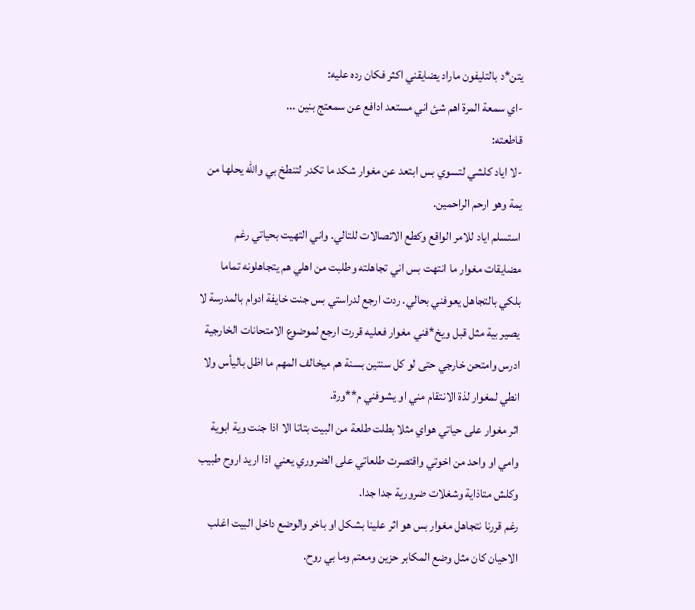يتن*د بالتليفون ماراد يضايقني اكثر فكان رده عليه:
-اي سمعة المرة اهم شئ اني مستعد ادافع عن سمعتج بنين ...
قاطعته:
-لا اياد كلشي لتسوي بس ابتعد عن مغوار شكد ما تكدر لتنطخ بي والله يحلها من يمة وهو ارحم الراحمين.
استسلم اياد للامر الواقع وكطع الاتصالات للتالي. واني التهيت بحياتي رغم مضايقات مغوار ما انتهت بس اني تجاهلته وطلبت من اهلي هم يتجاهلونه تماما بلكي بالتجاهل يعوفني بحالي. ردت ارجع لدراستي بس جنت خايفة ادوام بالمدرسة لا يصير بية مثل قبل ويخ*فني مغوار فعليه قررت ارجع لموضوع الامتحانات الخارجية ادرس وامتحن خارجي حتى لو كل سنتين بسنة هم ميخالف المهم ما اظل باليأس ولا انطي لمغوار لذة الانتقام مني او يشوفني م**ورة.
اثر مغوار على حياتي هواي مثلا بطلت طلعة من البيت بتاتا الا اذا جنت وية ابوية وامي او واحد من اخوتي واقتصرت طلعاتي على الضروري يعني اذا اريد اروح طبيب وكلش متاذاية وشغلات ضرورية جدا جدا.
رغم قررنا نتجاهل مغوار بس هو اثر علينا بشكل او باخر والوضع داخل البيت اغلب الاحيان كان مثل وضع المكابر حزين ومعتم وما بي روح.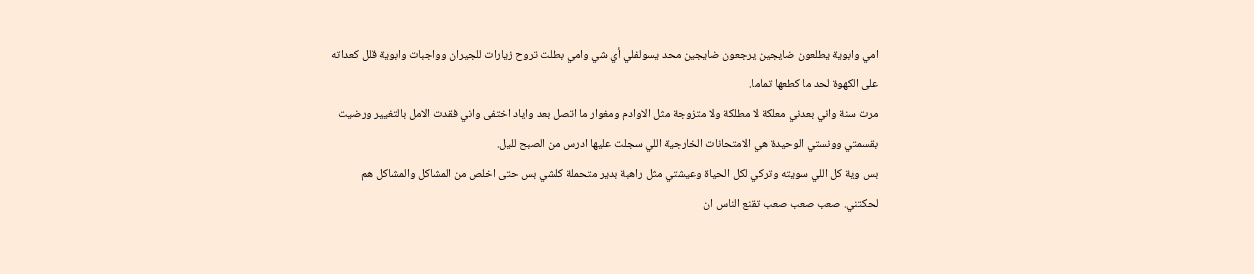امي وابوية يطلعون ضايجين يرجعون ضايجين محد يسولفلي أي شي وامي بطلت تروح زيارات للجيران وواجبات وابوية قلل كعداته على الكهوة لحد ما كطعها تماما.
مرت سنة واني بعدني معلكة لا مطلكة ولا متزوجة مثل الاوادم ومغوار ما اتصل بعد واياد اختفى واني فقدت الامل بالتغيير ورضيت بقسمتي وونستي الوحيدة هي الامتحانات الخارجية اللي سجلت عليها ادرس من الصبح لليل.
بس وية كل اللي سويته وتركي لكل الحياة وعيشتي مثل راهبة بدير متحملة كلشي بس حتى اخلص من المشاكل والمشاكل هم لحكتني. صعب صعب صعب تقنع الناس ان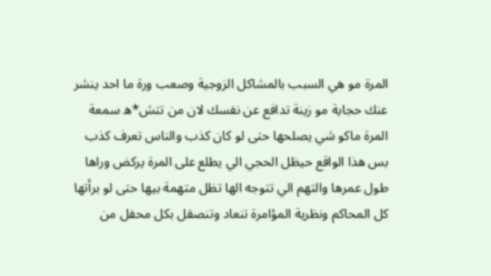المرة مو هي السبب بالمشاكل الزوجية وصعب ورة ما احد ينشر عنك حجاية مو زينة تدافع عن نفسك لان من تتش*ه سمعة المرة ماكو شي يصلحها حتى لو كان كذب والناس تعرف كذب بس هذا الواقع حيظل الحجي الي يطلع على المرة يركض وراها طول عمرها والتهم الي تتوجه الها تظل متهمة بيها حتى لو برأتها كل المحاكم ونظرية المؤامرة تنعاد وتنصقل بكل محفل من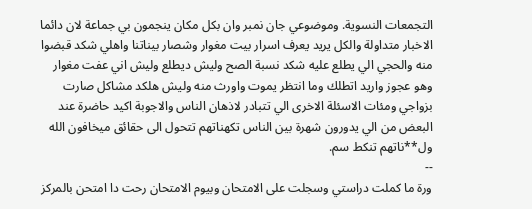التجمعات النسوية. وموضوعي جان نمبر وان بكل مكان ينجمون بي جماعة لان دائما الاخبار متداولة والكل يريد يعرف اسرار بيت مغوار وشصار بيناتنا واهلي شكد قبضوا منه والحجي الي يطلع عليه شكد نسبة الصح وليش ديطلع وليش اني عفت مغوار وهو عجوز واريد اتطلك وما انتظر يموت واورث منه وليش هلكد مشاكل صارت بزواجي ومئات الاسئلة الاخرى الي تتبادر لاذهان الناس والاجوبة اكيد حاضرة عند البعض من الي يدورون شهرة بين الناس تكهناتهم تتحول الى حقائق ميخافون الله ول**ناتهم تنكط سم.
--
ورة ما كملت دراستي وسجلت على الامتحان وبيوم الامتحان رحت دا امتحن بالمركز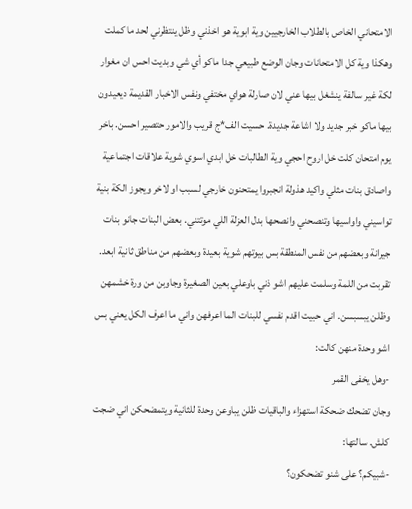الامتحاني الخاص بالطلاب الخارجيين وية ابوية هو اخذني وظل ينتظرني لحد ما كملت وهكذا وية كل الامتحانات وجان الوضع طبيعي جدا ماكو أي شي وبديت احس ان مغوار لكة غير سالفة ينشغل بيها عني لان صارلة هواي مختفي ونفس الاخبار القديمة ديعيدون بيها ماكو خبر جديد ولا اشاعة جديدة. حسيت الف*ج قريب والامور حتصير احسن. باخر يوم امتحان كلت خل اروح احجي وية الطالبات خل ابدي اسوي شوية علاقات اجتماعية واصادق بنات مثلي واكيد هذولة انجبروا يمتحنون خارجي لسبب او لاخر ويجوز الكة بنية تواسيني واواسيها وتنصحني وانصحها بدل العزلة اللي موتتني. بعض البنات جانو بنات جيرانة وبعضهم من نفس المنطقة بس بيوتهم شوية بعيدة وبعضهم من مناطق ثانية ابعد.
تقربت من اللمة وسلمت عليهم اشو ذني باوعلي بعين الصغيرة وجاوبن من ورة خشمهن وظلن يبسبسن. اني حبيت اقدم نفسي للبنات الما اعرفهن واني ما اعرف الكل يعني بس اشو وحدة منهن كالت:
-وهل يخفى القمر
وجان تضحك ضحكة استهزاء والباقيات ظلن يباوعن وحدة للثانية ويتمضحكن اني ضجت كلش. سالتها:
-شبيكم؟ على شنو تضحكون؟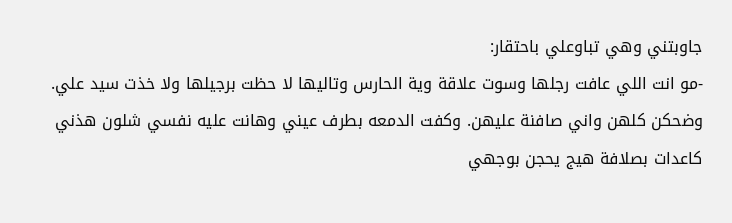جاوبتني وهي تباوعلي باحتقار:
-مو انت اللي عافت رجلها وسوت علاقة وية الحارس وتاليها لا حظت برجيلها ولا خذت سيد علي.
وضحكن كلهن واني صافنة عليهن. وكفت الدمعه بطرف عيني وهانت عليه نفسي شلون هذني كاعدات بصلافة هيج يحجن بوجهي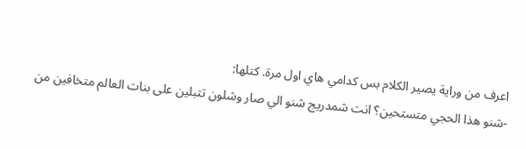اعرف من وراية يصير الكلام بس كدامي هاي اول مرة. كتلها:
-شنو هذا الحجي متستحين؟ انت شمدريج شنو الي صار وشلون تتبلين على بنات العالم متخافين من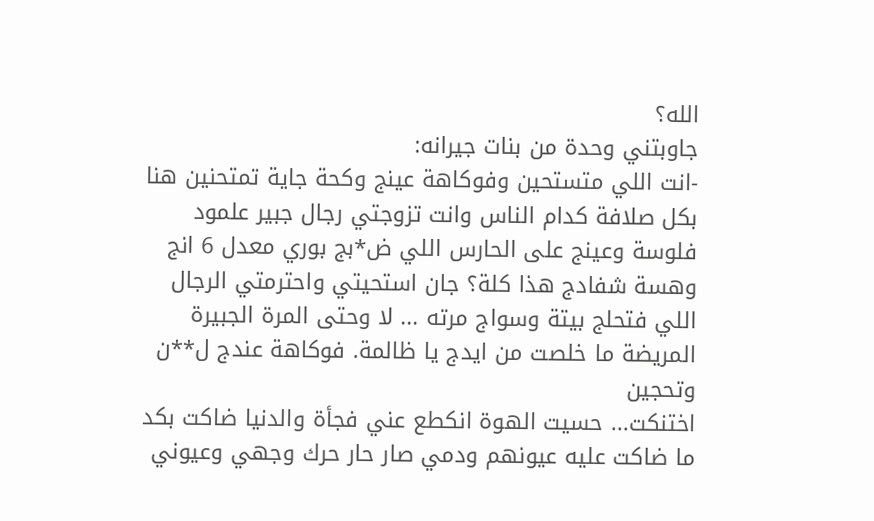الله؟
جاوبتني وحدة من بنات جيرانه:
-انت اللي متستحين وفوكاهة عينج وكحة جاية تمتحنين هنا بكل صلافة كدام الناس وانت تزوجتي رجال جبير علمود فلوسة وعينج على الحارس اللي ض*بج بوري معدل 6 انج وهسة شفادج هذا كلة؟ جان استحيتي واحترمتي الرجال اللي فتحلج بيتة وسواج مرته ... لا وحتى المرة الجبيرة المريضة ما خلصت من ايدج يا ظالمة. فوكاهة عندج ل**ن وتحجين
اختنكت... حسيت الهوة انكطع عني فجأة والدنيا ضاكت بكد ما ضاكت عليه عيونهم ودمي صار حار حرك وجهي وعيوني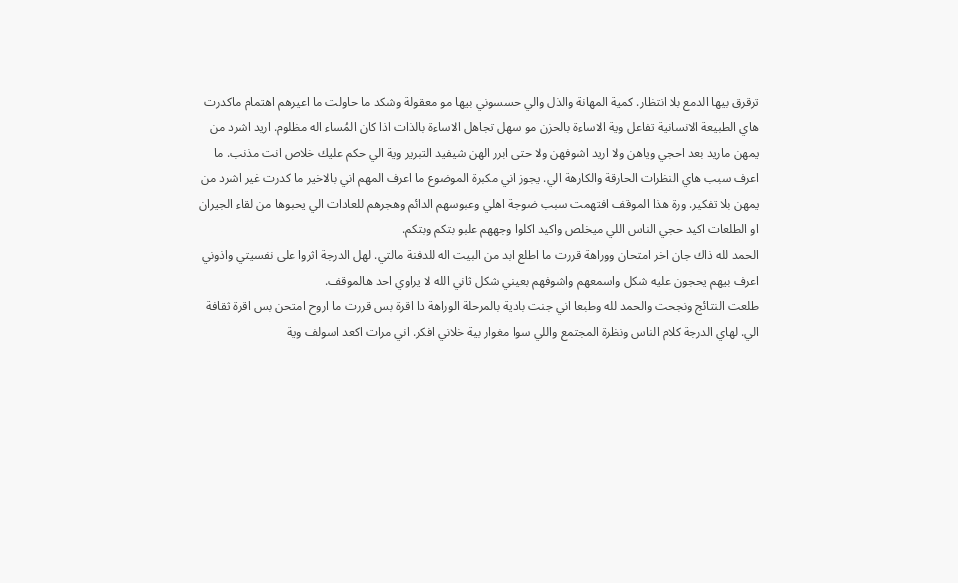ترقرق بيها الدمع بلا انتظار. كمية المهانة والذل والي حسسوني بيها مو معقولة وشكد ما حاولت ما اعيرهم اهتمام ماكدرت هاي الطبيعة الانسانية تفاعل وية الاساءة بالحزن مو سهل تجاهل الاساءة بالذات اذا كان المُساء اله مظلوم. اريد اشرد من يمهن ماريد بعد احجي وياهن ولا اريد اشوفهن ولا حتى ابرر الهن شيفيد التبرير وية الي حكم عليك خلاص انت مذنب. ما اعرف سبب هاي النظرات الحارقة والكارهة الي. يجوز اني مكبرة الموضوع ما اعرف المهم اني بالاخير ما كدرت غير اشرد من يمهن بلا تفكير. ورة هذا الموقف افتهمت سبب ضوجة اهلي وعبوسهم الدائم وهجرهم للعادات الي يحبوها من لقاء الجيران او الطلعات اكيد حجي الناس اللي ميخلص واكيد اكلوا وجههم علبو بتكم وبتكم.
الحمد لله ذاك جان اخر امتحان ووراهة قررت ما اطلع ابد من البيت اله للدفنة مالتي. لهل الدرجة اثروا على نفسيتي واذوني اعرف بيهم يحجون عليه شكل واسمعهم واشوفهم بعيني شكل ثاني الله لا يراوي احد هالموقف.
طلعت النتائج ونجحت والحمد لله وطبعا اني جنت بادية بالمرحلة الوراهة دا اقرة بس قررت ما اروح امتحن بس اقرة ثقافة الي. لهاي الدرجة كلام الناس ونظرة المجتمع واللي سوا مغوار بية خلاني افكر. اني مرات اكعد اسولف وية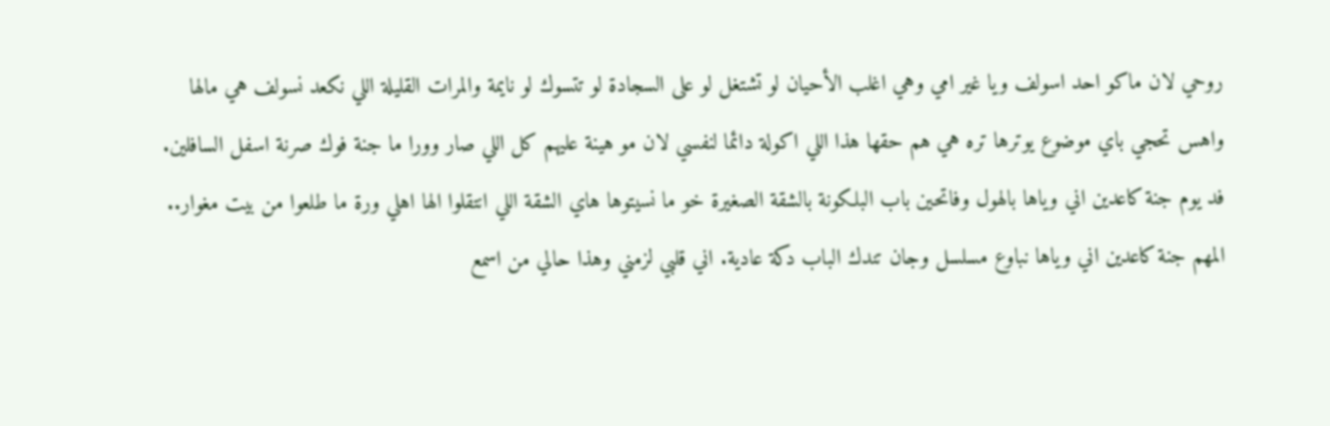روحي لان ماكو احد اسولف ويا غير امي وهي اغلب الأحيان لو تشتغل لو على السجادة لو تتسوك لو نايمة والمرات القليلة اللي نكعد نسولف هي مالها واهس تحجي باي موضوع يوترها تره هي هم حقها هذا اللي اكولة دائما لنفسي لان مو هينة عليهم كل اللي صار وورا ما جنة فوك صرنة اسفل السافلين.
فد يوم جنة كاعدين اني وياها بالهول وفاتحين باب البلكونة بالشقة الصغيرة خو ما نسيتوها هاي الشقة اللي انتقلوا الها اهلي ورة ما طلعوا من بيت مغوار.. المهم جنة كاعدين اني وياها نباوع مسلسل وجان تندك الباب دكة عادية. اني قلبي لزمني وهذا حالي من اسمع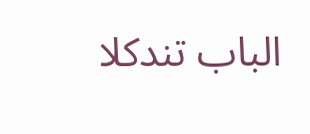الباب تندكلا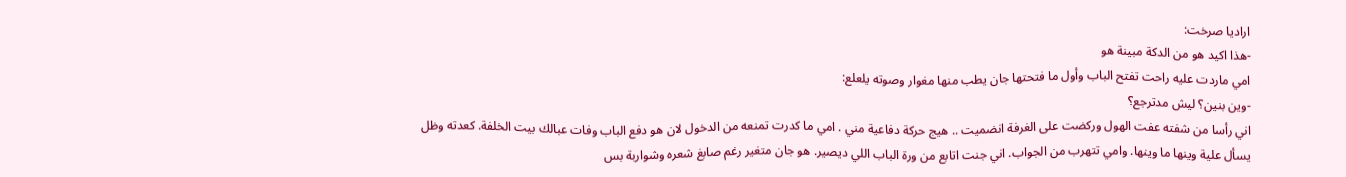اراديا صرخت:
-هذا اكيد هو من الدكة مبينة هو
امي ماردت عليه راحت تفتح الباب وأول ما فتحتها جان يطب منها مغوار وصوته يلعلع:
-وين بنين؟ ليش مدترجع؟
اني رأسا من شفته عفت الهول وركضت على الغرفة انضميت .. هيج حركة دفاعية مني . امي ما كدرت تمنعه من الدخول لان هو دفع الباب وفات عبالك بيت الخلفة. كعدته وظل يسأل علية وينها ما وينها. وامي تتهرب من الجواب. اني جنت اتابع من ورة الباب اللي ديصير. هو جان متغير رغم صابغ شعره وشواربة بس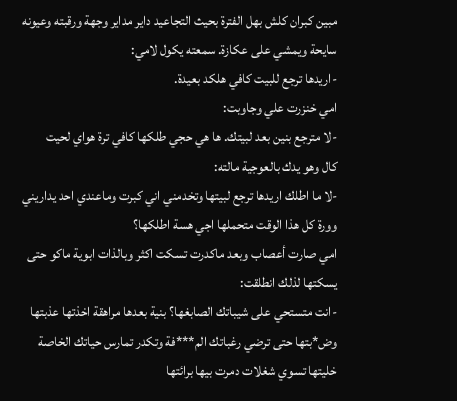مبين كبران كلش بهل الفترة بحيث التجاعيد داير مداير وجهة ورقبته وعيونه سايحة ويمشي على عكازة. سمعته يكول لامي:
-اريدها ترجع للبيت كافي هلكد بعيدة.
امي خنزرت علي وجاوبت:
-لا مترجع بنين بعد لبيتك. ها هي حجي طلكها كافي ترة هواي لحيت
كال وهو يدك بالعوجية مالته:
-لا ما اطلك اريدها ترجع لبيتها وتخدمني اني كبرت وماعندي احد يداريني وورة كل هذا الوقت متحملها اجي هسة اطلكها؟
امي صارت أعصاب وبعد ماكدرت تسكت اكثر وبالذات ابوية ماكو حتى يسكتها لذلك انطلقت:
-انت متستحي على شيباتك الصابغها؟ بنية بعدها مراهقة اخذتها عذبتها وض*بتها حتى ترضي رغباتك الم***فة وتكدر تمارس حياتك الخاصة خليتها تسوي شغلات دمرت بيها برائتها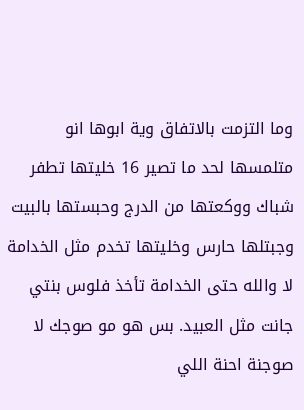وما التزمت بالاتفاق وية ابوها انو متلمسها لحد ما تصير 16 خليتها تطفر شباك ووكعتها من الدرج وحبستها بالبيت وجبتلها حارس وخليتها تخدم مثل الخدامة لا والله حتى الخدامة تأخذ فلوس بنتي جانت مثل العبيد. بس هو مو صوجك لا صوجنة احنة اللي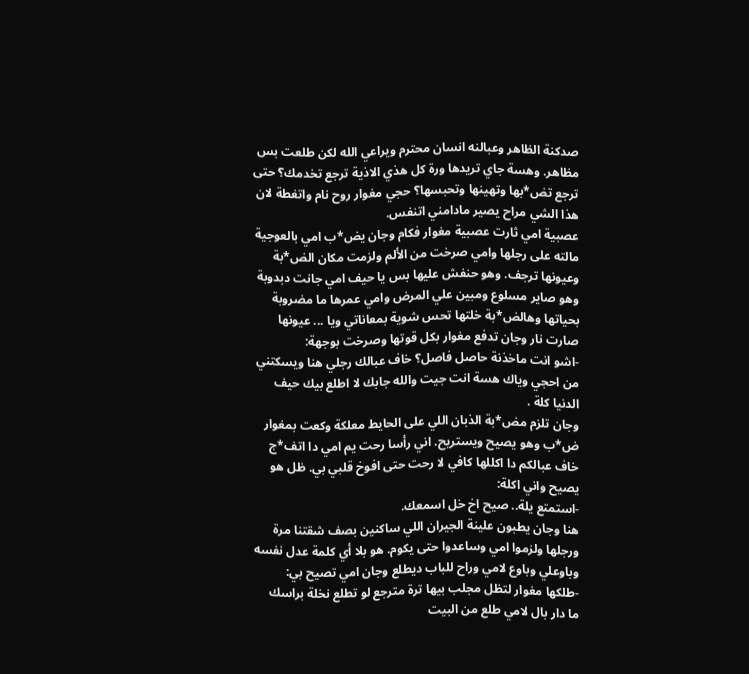صدكنة الظاهر وعبالنه انسان محترم ويراعي الله لكن طلعت بس مظاهر. وهسة جاي تريدها ورة كل هذي الاذية ترجع تخدمك؟ حتى ترجع تض*بها وتهينها وتحبسها؟ حجي مغوار روح نام واتغطة لان هذا الشي مراح يصير مادامني اتنفس.
عصبية امي ثارت عصبية مغوار فكام وجان يض*ب امي بالعوجية مالته على رجلها وامي صرخت من الألم ولزمت مكان الض*بة وعيونها ترجف. وهو حنفش عليها بس يا حيف امي جانت دبدوبة وهو صاير مسلوع ومبين علي المرض وامي عمرها ما مضروبة بحياتها وهالض*بة خلتها تحس شوية بمعاناتي ويا ... عيونها صارت نار وجان تدفع مغوار بكل قوتها وصرخت بوجهة:
-اشو انت ماخذنة حاصل فاصل؟ خاف عبالك رجلي هنا ويسكتني من احجي وياك هسة انت جيت والله جابك لا اطلع بيك حيف الدنيا كلة .
وجان تلزم مض*بة الذبان اللي على الحايط معلكة وكعت بمغوار ض*ب وهو يصيح ويستريح. اني رأسا رحت يم امي دا اتف*ج خاف عبالكم دا اكللها كافي لا رحت حتى افوخ قلبي بي. ظل هو يصيح واني اكلة:
-استمتع يلة.. صيح اخ خل اسمعك.
هنا وجان يطبون علينة الجيران اللي ساكنين بصف شقتنا مرة ورجلها ولزموا امي وساعدوا حتى يكوم. هو بلا أي كلمة عدل نفسه وباوعلي وباوع لامي وراح للباب ديطلع وجان امي تصيح بي:
-طلكها مغوار لتظل مجلب بيها ترة مترجع لو تطلع نخلة براسك
ما دار بال لامي طلع من البيت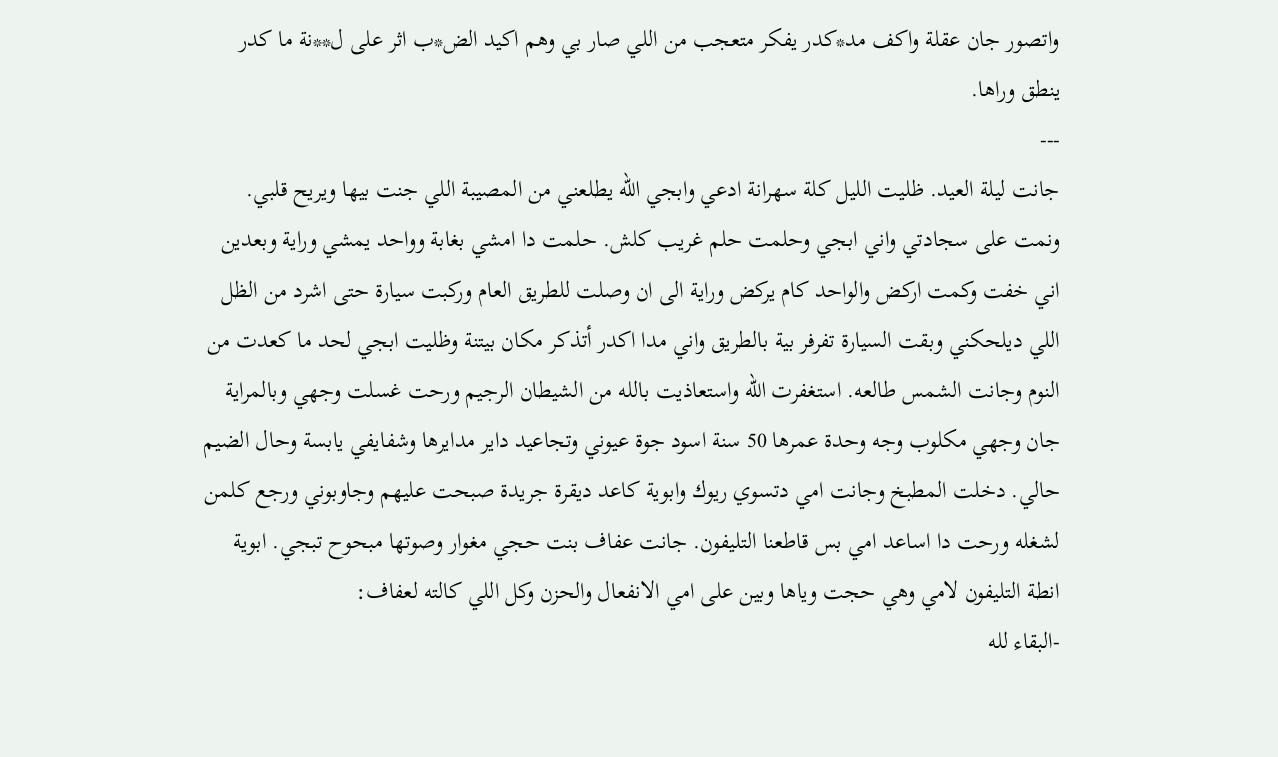واتصور جان عقلة واكف مد*كدر يفكر متعجب من اللي صار بي وهم اكيد الض*ب اثر على ل**نة ما كدر ينطق وراها.
---
جانت ليلة العيد. ظليت الليل كلة سهرانة ادعي وابجي الله يطلعني من المصيبة اللي جنت بيها ويريح قلبي. ونمت على سجادتي واني ابجي وحلمت حلم غريب كلش. حلمت دا امشي بغابة وواحد يمشي وراية وبعدين اني خفت وكمت اركض والواحد كام يركض وراية الى ان وصلت للطريق العام وركبت سيارة حتى اشرد من الظل اللي ديلحكني وبقت السيارة تفرفر بية بالطريق واني مدا اكدر أتذكر مكان بيتنة وظليت ابجي لحد ما كعدت من النوم وجانت الشمس طالعه. استغفرت الله واستعاذيت بالله من الشيطان الرجيم ورحت غسلت وجهي وبالمراية جان وجهي مكلوب وجه وحدة عمرها 50 سنة اسود جوة عيوني وتجاعيد داير مدايرها وشفايفي يابسة وحال الضيم حالي. دخلت المطبخ وجانت امي دتسوي ريوك وابوية كاعد ديقرة جريدة صبحت عليهم وجاوبوني ورجع كلمن لشغله ورحت دا اساعد امي بس قاطعنا التليفون. جانت عفاف بنت حجي مغوار وصوتها مبحوح تبجي. ابوية انطة التليفون لامي وهي حجت وياها وبين على امي الانفعال والحزن وكل اللي كالته لعفاف:
-البقاء لله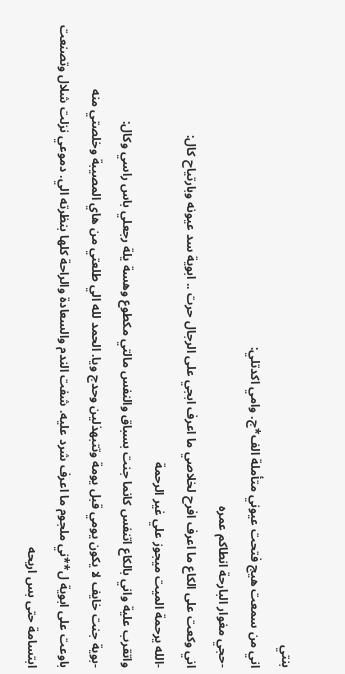بنتي
اني من سمعت هيج فتحت عيوني متأملة الف*ج. وامي اكدتلي:
-حجي مغوار البارحة انطاكم عمره
اني وكعت على الكاع ما اعرف افرح لخلاصي ما اعرف ابجي على الرجال حرت .. ابوية سد عيونه وبارتياح كال:
-الله يرحمة الميت ميجوز علي غير الرحمة
واتقرب علية واني بالكاع اتنفس كانما جنت بسباق والنفس مالتي مكطوع وهسة يلة رجعلي باس راسي وكال:
-بوية جنت خايف لا يكون يومي قبل يومة وتتبهذلين وحدج ويا. الحمد لله الي طلعتي من هاي المصيبة وخلصتي منه
باوعت على ابوية ل**ني ملجوم ما اعرف شرد عليه. شفت الندم والسعادة والراحة كلها بنظرته الي. دموعي نزلت شلال وتصنعت ابتسامة حتى بس اريحه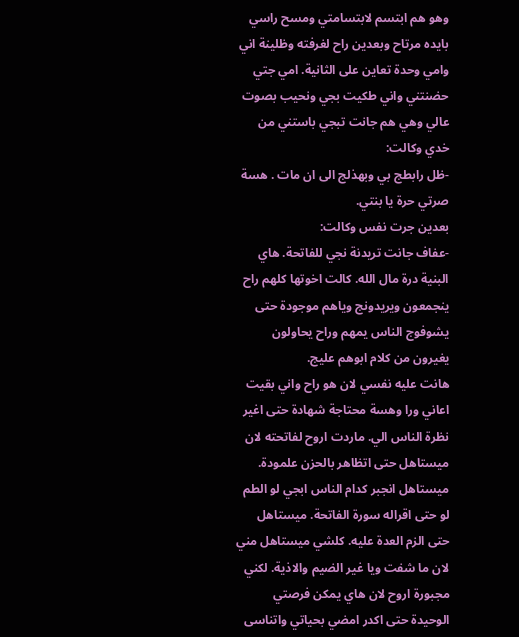وهو هم ابتسم لابتسامتي ومسح راسي بايده مرتاح وبعدين راح لغرفته وظلينة اني وامي وحدة تعاين على الثانية. امي جتي حضنتني واني طكيت بجي ونحيب بصوت عالي وهي هم جانت تبجي باستني من خدي وكالت:
-ظل رابطج بي وبهذلج الى ان مات . هسة صرتي حرة يا بنتي.
بعدين جرت نفس وكالت:
-عفاف جانت تريدنة نجي للفاتحة. هاي البنية درة مال الله. كالت اخوتها كلهم راح ينجمعون ويريدونج وياهم موجودة حتى يشوفوج الناس يمهم وراح يحاولون يغيرون من كلام ابوهم عليج.
هانت عليه نفسي لان هو راح واني بقيت اعاني ورا وهسة محتاجة شهادة حتى اغير نظرة الناس الي. ماردت اروح لفاتحته لان ميستاهل حتى اتظاهر بالحزن علمودة. ميستاهل انجبر كدام الناس ابجي لو الطم لو حتى اقراله سورة الفاتحة. ميستاهل حتى الزم العدة عليه. كلشي ميستاهل مني لان ما شفت ويا غير الضيم والاذية. لكني مجبورة اروح لان هاي يمكن فرصتي الوحيدة حتى اكدر امضي بحياتي واتناسى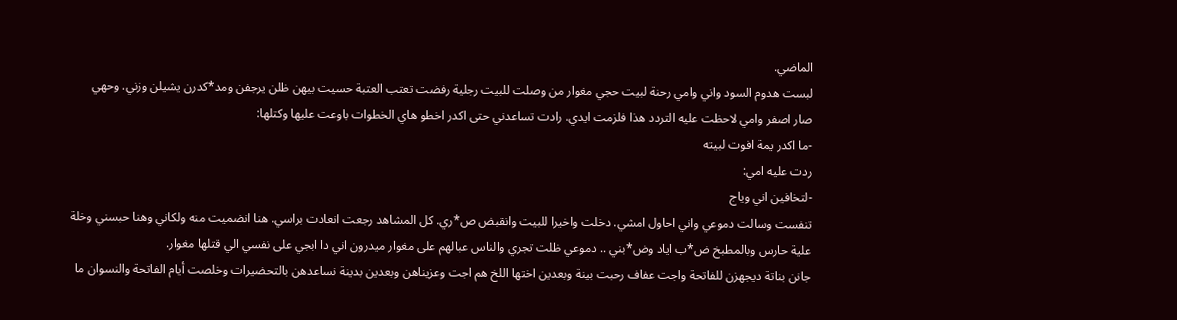الماضي.
لبست هدوم السود واني وامي رحنة لبيت حجي مغوار من وصلت للبيت رجلية رفضت تعتب العتبة حسيت بيهن ظلن يرجفن ومد*كدرن يشيلن وزني. وحهي صار اصفر وامي لاحظت عليه التردد هذا فلزمت ايدي. رادت تساعدني حتى اكدر اخطو هاي الخطوات باوعت عليها وكتلها:
-ما اكدر يمة افوت لبيته
ردت عليه امي:
-لتخافين اني وياج
تنفست وسالت دموعي واني احاول امشي. دخلت واخيرا للبيت وانقبض ص*ري. كل المشاهد رجعت انعادت براسي. هنا انضميت منه ولكاني وهنا حبسني وخلة علية حارس وبالمطبخ ض*ب اياد وض*بني .. دموعي ظلت تجري والناس عبالهم على مغوار ميدرون اني دا ابجي على نفسي الي قتلها مغوار.
جانن بناتة ديجهزن للفاتحة واجت عفاف رحبت بينة وبعدين اختها اللخ هم اجت وعزيناهن وبعدين بدينة نساعدهن بالتحضيرات وخلصت أيام الفاتحة والنسوان ما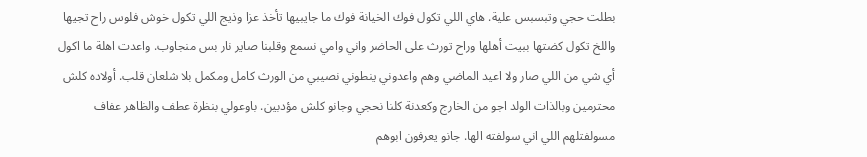بطلت حجي وتبسبس علية. هاي اللي تكول فوك الخيانة فوك ما جايبيها تأخذ عزا وذيج اللي تكول خوش فلوس راح تجيها واللخ تكول كضتها ببيت أهلها وراح تورث على الحاضر واني وامي نسمع وقلبنا صاير نار بس منجاوب. واعدت اهلة ما اكول أي شي من اللي صار ولا اعيد الماضي وهم واعدوني ينطوني نصيبي من الورث كامل ومكمل بلا شلعان قلب. أولاده كلش محترمين وبالذات الولد اجو من الخارج وكعدنة كلنا نحجي وجانو كلش مؤدبين. باوعولي بنظرة عطف والظاهر عفاف مسولفتلهم اللي اني سولفته الها. جانو يعرفون ابوهم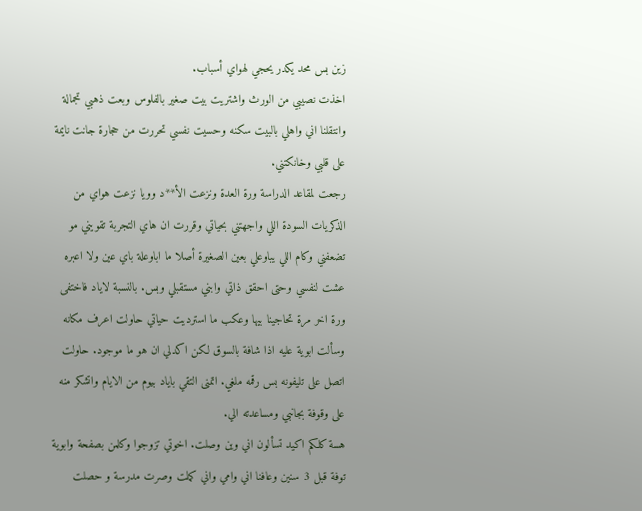زين بس محد يكدر يحجي لهواي أسباب.
اخذت نصيبي من الورث واشتريت بيت صغير بالفلوس وبعت ذهبي تجمالة وانتقلنا اني واهلي بالبيت سكنه وحسيت نفسي تحررت من حجارة جانت نايمة على قلبي وخانكتني.
رجعت لمقاعد الدراسة ورة العدة ونزعت الأ**د وويا نزعت هواي من الذكريات السودة اللي واجهتني بحياتي وقررت ان هاي التجربة تقويني مو تضعفني وكام اللي يباوعلي بعين الصغيرة أصلا ما اباوعلة باي عين ولا اعبره عشت لنفسي وحتى احقق ذاتي وابني مستقبلي وبس. بالنسبة لاياد فاختفى ورة اخر مرة تحاجينا بيها وعكب ما استرديت حياتي حاولت اعرف مكانه وسألت ابوية عليه اذا شافة بالسوق لكن اكدلي ان هو ما موجود. حاولت اتصل على تليفونه بس رقمه ملغي. اتمنى التقي باياد بيوم من الايام واتشكر منه على وقوفة بجانبي ومساعدته الي.
هسة كلكم اكيد تسألون اني وين وصلت. اخوتي تزوجوا وكلمن بصفحة وابوية توفة قبل 3 سنين وعافنا اني وامي واني كملت وصرت مدرسة و حصلت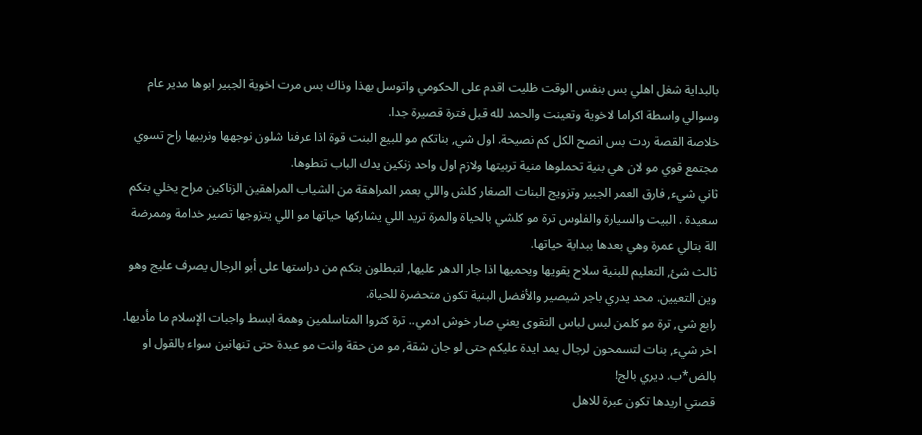بالبداية شغل اهلي بس بنفس الوقت ظليت اقدم على الحكومي واتوسل بهذا وذاك بس مرت اخوية الجبير ابوها مدير عام وسوالي واسطة اكراما لاخوية وتعينت والحمد لله قبل فترة قصيرة جدا.
خلاصة القصة ردت بس انصح الكل كم نصيحة. اول شي, بناتكم مو للبيع البنت قوة اذا عرفنا شلون نوجهها ونربيها راح تسوي مجتمع قوي مو لان هي بنية تحملوها منية تربيتها ولازم اول واحد زنكين يدك الباب تنطوها.
ثاني شيء, فارق العمر الجبير وتزويج البنات الصغار كلش واللي بعمر المراهقة من الشياب المراهقين الزناكين مراح يخلي بتكم سعيدة . البيت والسيارة والفلوس ترة مو كلشي بالحياة والمرة تريد اللي يشاركها حياتها مو اللي يتزوجها تصير خدامة وممرضة الة بتالي عمرة وهي بعدها ببداية حياتها.
ثالث شئ, التعليم للبنية سلاح يقويها ويحميها اذا جار الدهر عليها, لتبطلون بتكم من دراستها على أبو الرجال يصرف عليج وهو وين التعيين. محد يدري باجر شيصير والأفضل البنية تكون متحضرة للحياة.
رابع شي, ترة مو كلمن لبس لباس التقوى يعني صار خوش ادمي.. ترة كثروا المتاسلمين وهمة ابسط واجبات الإسلام ما مأديها.
اخر شيء, بنات لتسمحون لرجال يمد ايدة عليكم حتى لو جان شقة, مو من حقة وانت مو عبدة حتى تنهانين سواء بالقول او بالض*ب. ديري بالج!
قصتي اريدها تكون عبرة للاهل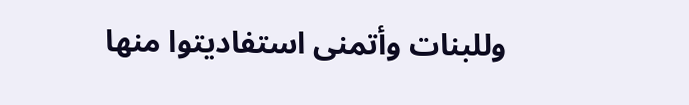وللبنات وأتمنى استفاديتوا منها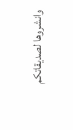وانشروها لصديقاتكم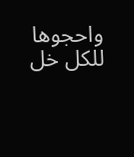واحجوها للكل خل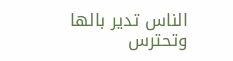الناس تدير بالها وتحترس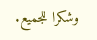وشكرا للجميع.